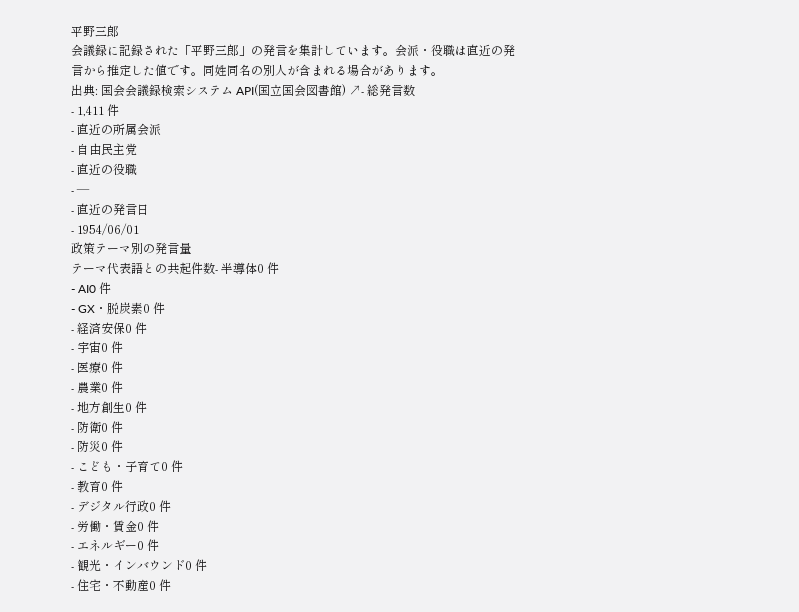平野三郎
会議録に記録された「平野三郎」の発言を集計しています。会派・役職は直近の発言から推定した値です。同姓同名の別人が含まれる場合があります。
出典: 国会会議録検索システム API(国立国会図書館) ↗- 総発言数
- 1,411 件
- 直近の所属会派
- 自由民主党
- 直近の役職
- —
- 直近の発言日
- 1954/06/01
政策テーマ別の発言量
テーマ代表語との共起件数- 半導体0 件
- AI0 件
- GX・脱炭素0 件
- 経済安保0 件
- 宇宙0 件
- 医療0 件
- 農業0 件
- 地方創生0 件
- 防衛0 件
- 防災0 件
- こども・子育て0 件
- 教育0 件
- デジタル行政0 件
- 労働・賃金0 件
- エネルギー0 件
- 観光・インバウンド0 件
- 住宅・不動産0 件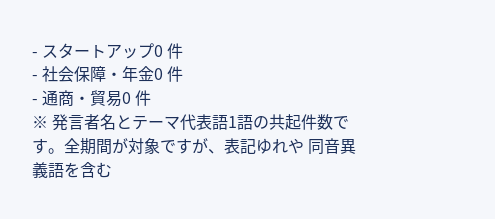- スタートアップ0 件
- 社会保障・年金0 件
- 通商・貿易0 件
※ 発言者名とテーマ代表語1語の共起件数です。全期間が対象ですが、表記ゆれや 同音異義語を含む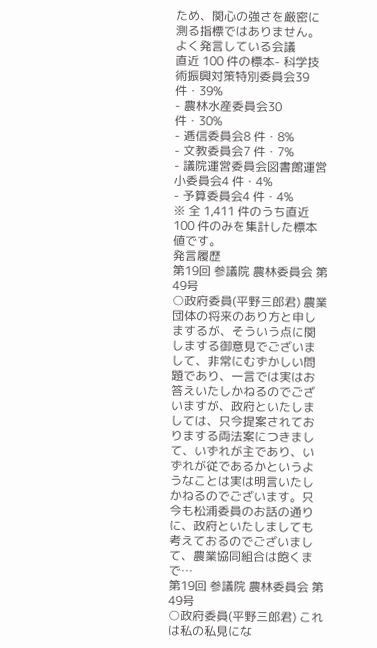ため、関心の強さを厳密に測る指標ではありません。
よく発言している会議
直近 100 件の標本- 科学技術振興対策特別委員会39 件・39%
- 農林水産委員会30 件・30%
- 逓信委員会8 件・8%
- 文教委員会7 件・7%
- 議院運営委員会図書館運営小委員会4 件・4%
- 予算委員会4 件・4%
※ 全 1,411 件のうち直近 100 件のみを集計した標本値です。
発言履歴
第19回 参議院 農林委員会 第49号
○政府委員(平野三郎君) 農業団体の将来のあり方と申しまするが、そういう点に関しまする御意見でございまして、非常にむずかしい問題であり、一言では実はお答えいたしかねるのでございますが、政府といたしましては、只今提案されておりまする両法案につきまして、いずれが主であり、いずれが従であるかというようなことは実は明言いたしかねるのでございます。只今も松浦委員のお話の通りに、政府といたしましても考えておるのでございまして、農業協同組合は飽くまで…
第19回 参議院 農林委員会 第49号
○政府委員(平野三郎君) これは私の私見にな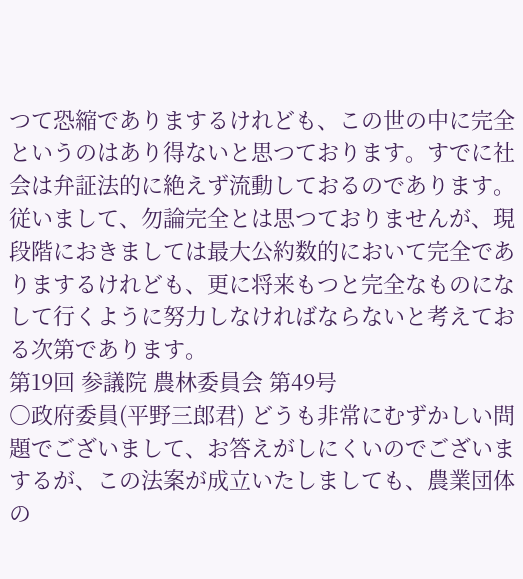つて恐縮でありまするけれども、この世の中に完全というのはあり得ないと思つております。すでに社会は弁証法的に絶えず流動しておるのであります。従いまして、勿論完全とは思つておりませんが、現段階におきましては最大公約数的において完全でありまするけれども、更に将来もつと完全なものになして行くように努力しなければならないと考えておる次第であります。
第19回 参議院 農林委員会 第49号
○政府委員(平野三郎君) どうも非常にむずかしい問題でございまして、お答えがしにくいのでございまするが、この法案が成立いたしましても、農業団体の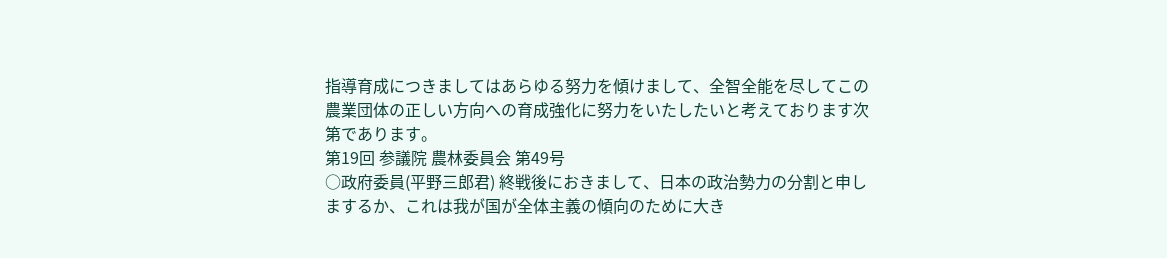指導育成につきましてはあらゆる努力を傾けまして、全智全能を尽してこの農業団体の正しい方向への育成強化に努力をいたしたいと考えております次第であります。
第19回 参議院 農林委員会 第49号
○政府委員(平野三郎君) 終戦後におきまして、日本の政治勢力の分割と申しまするか、これは我が国が全体主義の傾向のために大き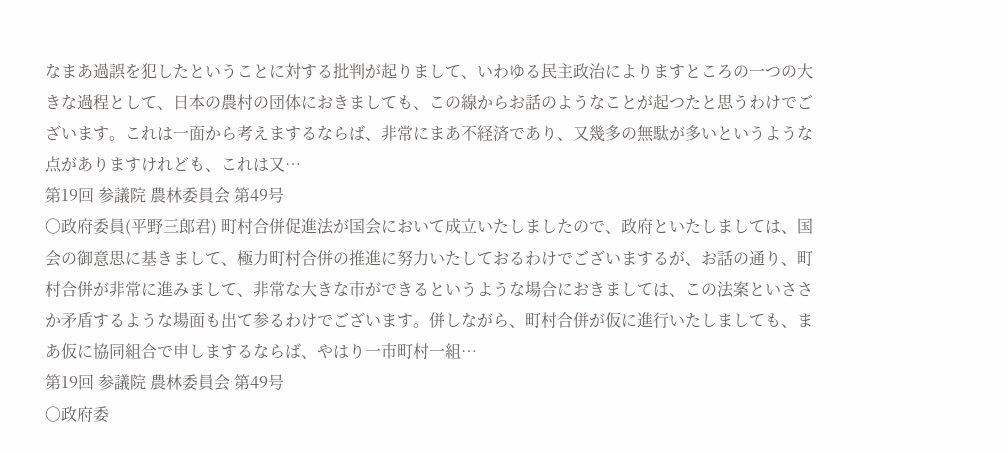なまあ過誤を犯したということに対する批判が起りまして、いわゆる民主政治によりますところの一つの大きな過程として、日本の農村の団体におきましても、この線からお話のようなことが起つたと思うわけでございます。これは一面から考えまするならば、非常にまあ不経済であり、又幾多の無駄が多いというような点がありますけれども、これは又…
第19回 参議院 農林委員会 第49号
○政府委員(平野三郎君) 町村合併促進法が国会において成立いたしましたので、政府といたしましては、国会の御意思に基きまして、極力町村合併の推進に努力いたしておるわけでございまするが、お話の通り、町村合併が非常に進みまして、非常な大きな市ができるというような場合におきましては、この法案といささか矛盾するような場面も出て参るわけでございます。併しながら、町村合併が仮に進行いたしましても、まあ仮に協同組合で申しまするならば、やはり一市町村一組…
第19回 参議院 農林委員会 第49号
○政府委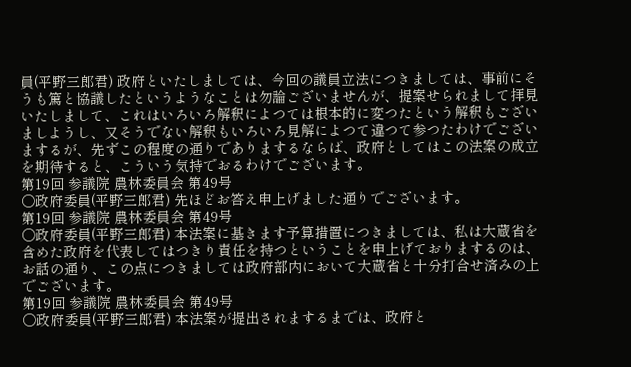員(平野三郎君) 政府といたしましては、今回の議員立法につきましては、事前にそうも篤と協議したというようなことは勿論ございませんが、提案せられまして拝見いたしまして、これはいろいろ解釈によつては根本的に変つたという解釈もございましようし、又そうでない解釈もいろいろ見解によつて違つて参つたわけでございまするが、先ずこの程度の通りでありまするならば、政府としてはこの法案の成立を期待すると、こういう気持でおるわけでございます。
第19回 参議院 農林委員会 第49号
○政府委員(平野三郎君) 先ほどお答え申上げました通りでございます。
第19回 参議院 農林委員会 第49号
○政府委員(平野三郎君) 本法案に基きます予算措置につきましては、私は大蔵省を含めた政府を代表してはつきり責任を持つということを申上げておりまするのは、お話の通り、この点につきましては政府部内において大蔵省と十分打合せ済みの上でございます。
第19回 参議院 農林委員会 第49号
○政府委員(平野三郎君) 本法案が提出されまするまでは、政府と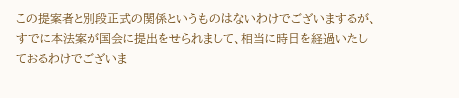この提案者と別段正式の関係というものはないわけでございまするが、すでに本法案が国会に提出をせられまして、相当に時日を経過いたしておるわけでございま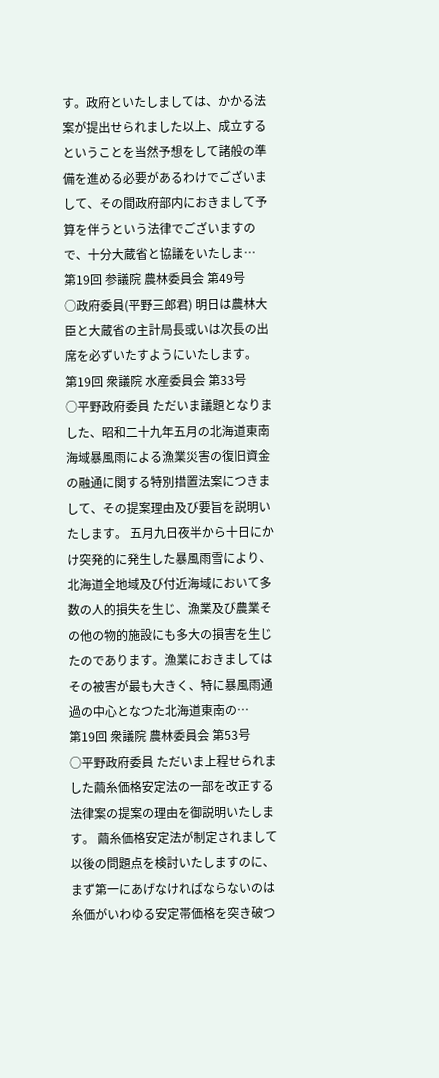す。政府といたしましては、かかる法案が提出せられました以上、成立するということを当然予想をして諸般の準備を進める必要があるわけでございまして、その間政府部内におきまして予算を伴うという法律でございますので、十分大蔵省と協議をいたしま…
第19回 参議院 農林委員会 第49号
○政府委員(平野三郎君) 明日は農林大臣と大蔵省の主計局長或いは次長の出席を必ずいたすようにいたします。
第19回 衆議院 水産委員会 第33号
○平野政府委員 ただいま議題となりました、昭和二十九年五月の北海道東南海域暴風雨による漁業災害の復旧資金の融通に関する特別措置法案につきまして、その提案理由及び要旨を説明いたします。 五月九日夜半から十日にかけ突発的に発生した暴風雨雪により、北海道全地域及び付近海域において多数の人的損失を生じ、漁業及び農業その他の物的施設にも多大の損害を生じたのであります。漁業におきましてはその被害が最も大きく、特に暴風雨通過の中心となつた北海道東南の…
第19回 衆議院 農林委員会 第53号
○平野政府委員 ただいま上程せられました繭糸価格安定法の一部を改正する法律案の提案の理由を御説明いたします。 繭糸価格安定法が制定されまして以後の問題点を検討いたしますのに、まず第一にあげなければならないのは糸価がいわゆる安定帯価格を突き破つ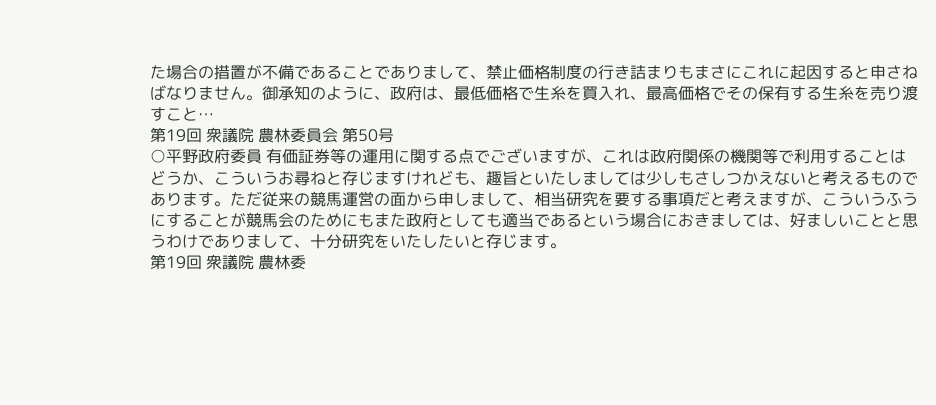た場合の措置が不備であることでありまして、禁止価格制度の行き詰まりもまさにこれに起因すると申さねばなりません。御承知のように、政府は、最低価格で生糸を買入れ、最高価格でその保有する生糸を売り渡すこと…
第19回 衆議院 農林委員会 第50号
○平野政府委員 有価証券等の運用に関する点でございますが、これは政府関係の機関等で利用することはどうか、こういうお尋ねと存じますけれども、趣旨といたしましては少しもさしつかえないと考えるものであります。ただ従来の競馬運営の面から申しまして、相当研究を要する事項だと考えますが、こういうふうにすることが競馬会のためにもまた政府としても適当であるという場合におきましては、好ましいことと思うわけでありまして、十分研究をいたしたいと存じます。
第19回 衆議院 農林委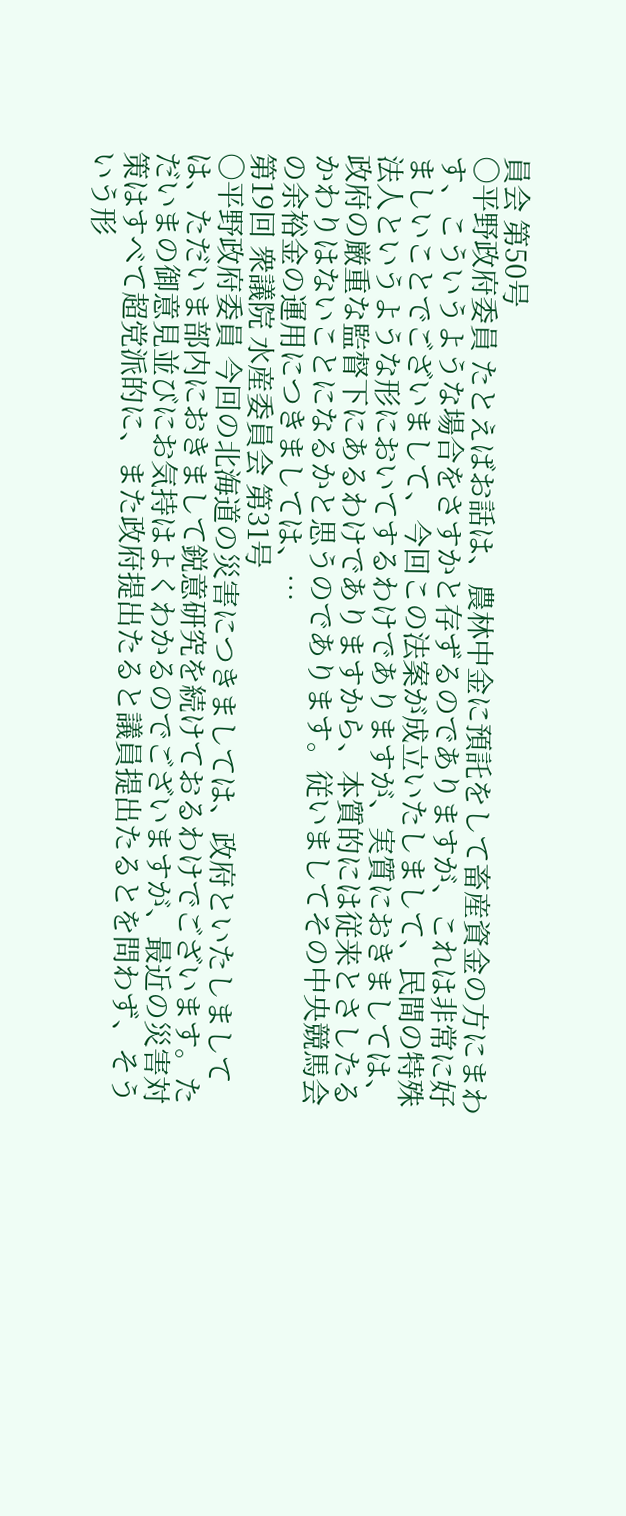員会 第50号
○平野政府委員 たとえばお話は、農林中金に預託をして畜産資金の方にまわす、こういうような場合をさすかと存ずるのでありますが、これは非常に好ましいことでございまして、今回この法案が成立いたしまして、民間の特殊法人というような形においてするわけでありますが、実質におきましては、政府の厳重な監督下にあるわけでありますから、本質的には従来とさしたるかわりはないことになるかと思うのであります。従いましてその中央競馬会の余裕金の運用につきましては、…
第19回 衆議院 水産委員会 第31号
○平野政府委員 今回の北海道の災害につきましては、政府といたしましては、ただいま部内におきまして鋭意研究を続けておるわけでございます。ただいまの御意見並びにお気持はよくわかるのでございますが、最近の災害対策はすべて超党派的に、また政府提出たると議員提出たるとを問わず、そういう形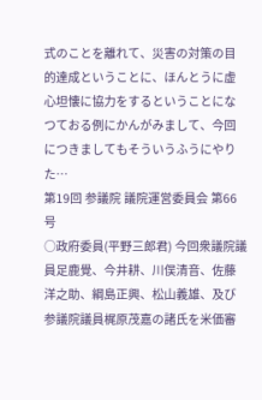式のことを離れて、災害の対策の目的達成ということに、ほんとうに虚心坦懐に協力をするということになつておる例にかんがみまして、今回につきましてもそういうふうにやりた…
第19回 参議院 議院運営委員会 第66号
○政府委員(平野三郎君) 今回衆議院議員足鹿覺、今井耕、川俣清音、佐藤洋之助、綱島正興、松山義雄、及び参議院議員梶原茂嘉の諸氏を米価審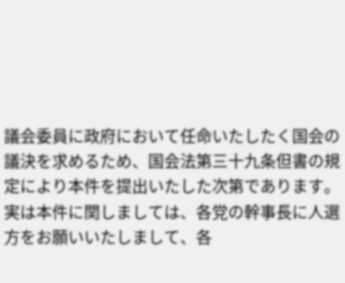議会委員に政府において任命いたしたく国会の議決を求めるため、国会法第三十九条但書の規定により本件を提出いたした次第であります。 実は本件に関しましては、各党の幹事長に人選方をお願いいたしまして、各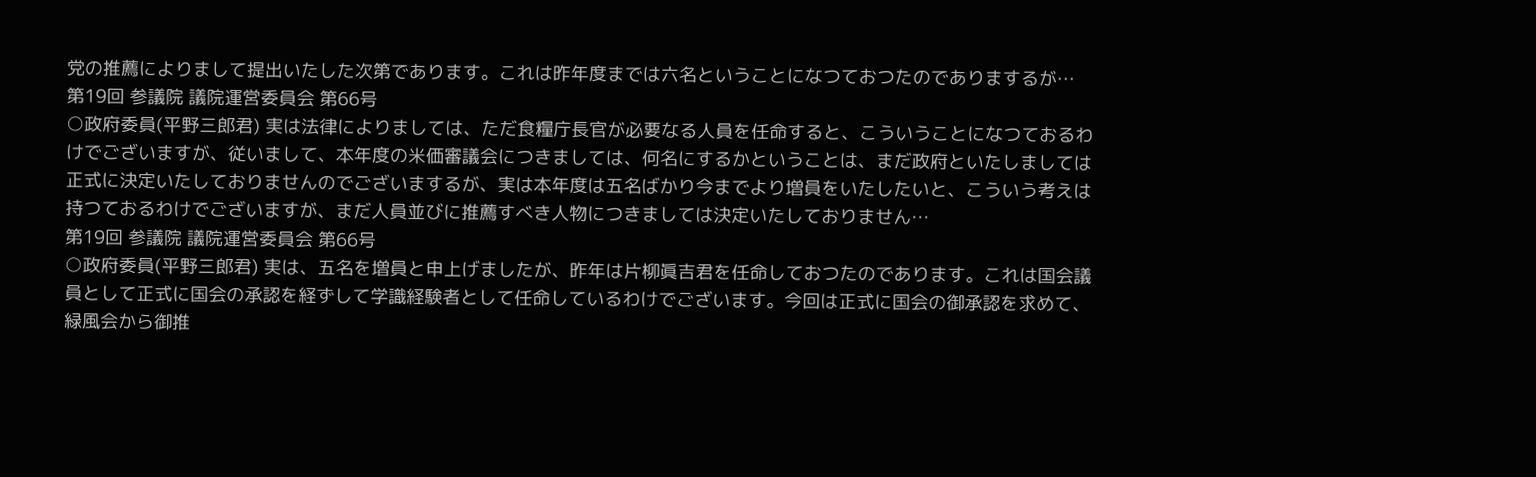党の推薦によりまして提出いたした次第であります。これは昨年度までは六名ということになつておつたのでありまするが…
第19回 参議院 議院運営委員会 第66号
○政府委員(平野三郎君) 実は法律によりましては、ただ食糧庁長官が必要なる人員を任命すると、こういうことになつておるわけでございますが、従いまして、本年度の米価審議会につきましては、何名にするかということは、まだ政府といたしましては正式に決定いたしておりませんのでございまするが、実は本年度は五名ばかり今までより増員をいたしたいと、こういう考えは持つておるわけでございますが、まだ人員並びに推薦すべき人物につきましては決定いたしておりません…
第19回 参議院 議院運営委員会 第66号
○政府委員(平野三郎君) 実は、五名を増員と申上げましたが、昨年は片柳眞吉君を任命しておつたのであります。これは国会議員として正式に国会の承認を経ずして学識経験者として任命しているわけでございます。今回は正式に国会の御承認を求めて、緑風会から御推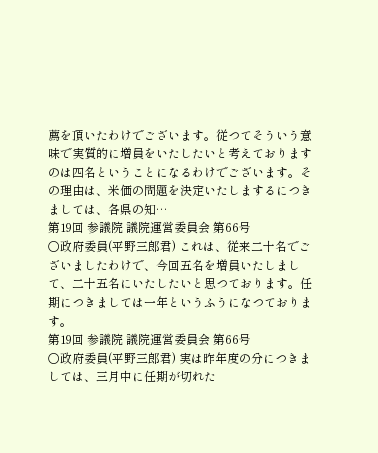薦を頂いたわけでございます。従つてそういう意味で実質的に増員をいたしたいと考えておりますのは四名ということになるわけでございます。その理由は、米価の問題を決定いたしまするにつきましては、各県の知…
第19回 参議院 議院運営委員会 第66号
○政府委員(平野三郎君) これは、従来二十名でございましたわけで、今回五名を増員いたしまして、二十五名にいたしたいと思つております。任期につきましては一年というふうになつております。
第19回 参議院 議院運営委員会 第66号
○政府委員(平野三郎君) 実は昨年度の分につきましては、三月中に任期が切れた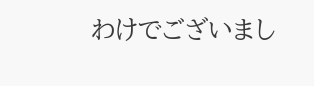わけでございまし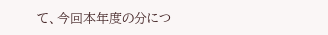て、今回本年度の分につ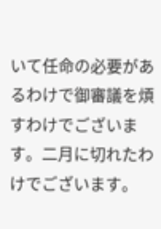いて任命の必要があるわけで御審議を煩すわけでございます。二月に切れたわけでございます。